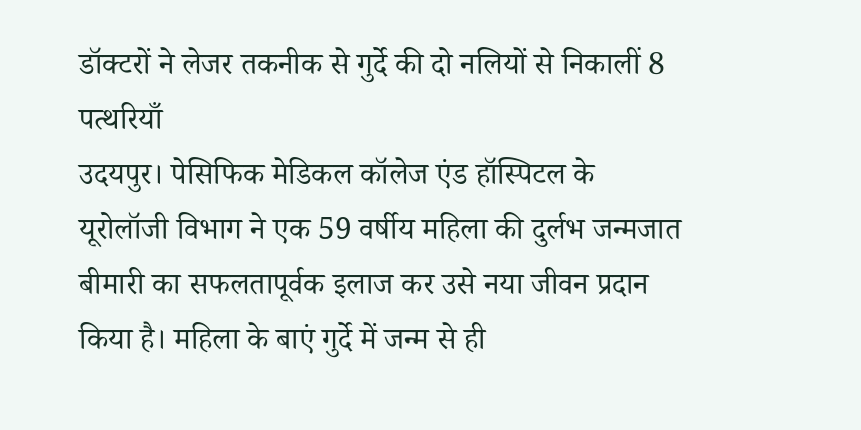डॉक्टरों ने लेजर तकनीक से गुर्दे की दो नलियों से निकालीं 8 पत्थरियाँ
उदयपुर। पेसिफिक मेडिकल कॉलेज एंड हॉस्पिटल के यूरोलॉजी विभाग ने एक 59 वर्षीय महिला की दुर्लभ जन्मजात बीमारी का सफलतापूर्वक इलाज कर उसे नया जीवन प्रदान किया है। महिला के बाएं गुर्दे में जन्म से ही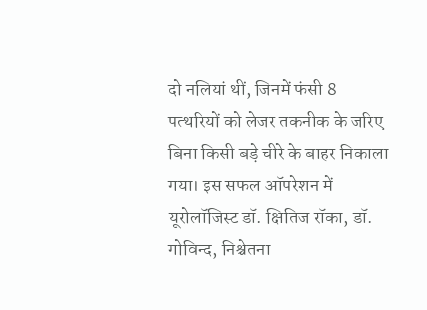दो नलियां थीं, जिनमें फंसी 8 पत्थरियों को लेजर तकनीक के जरिए बिना किसी बड़े चीरे के बाहर निकाला गया। इस सफल ऑपरेशन में यूरोलॉजिस्ट डॉ. क्षितिज रॉका, डॉ. गोविन्द, निश्चेतना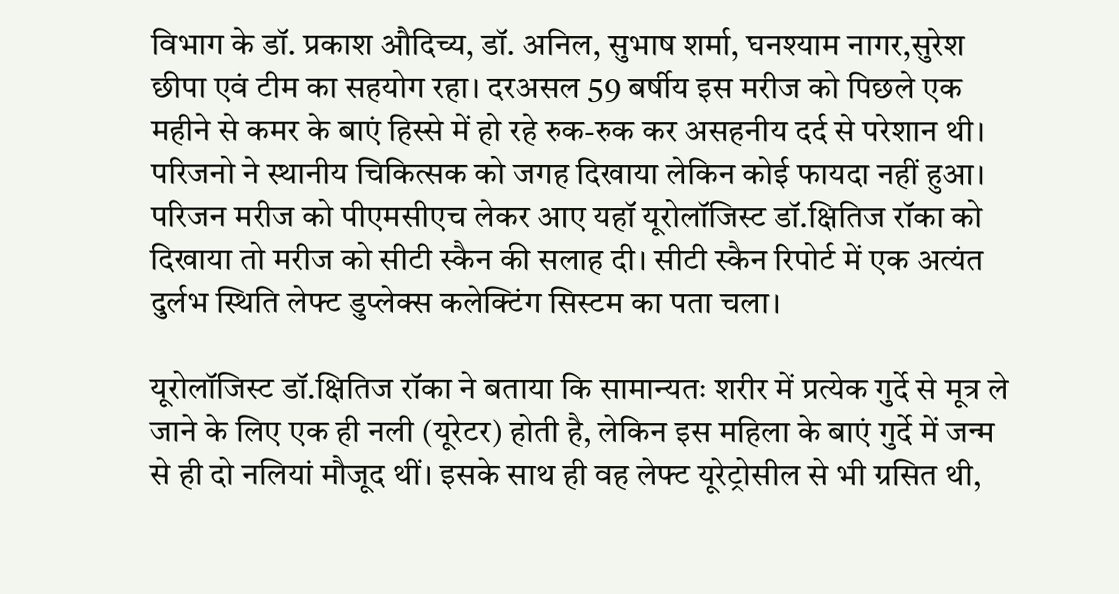विभाग के डॉ. प्रकाश औदिच्य, डॉ. अनिल, सुभाष शर्मा, घनश्याम नागर,सुरेश छीपा एवं टीम का सहयोग रहा। दरअसल 59 बर्षीय इस मरीज को पिछले एक महीने से कमर के बाएं हिस्से में हो रहे रुक-रुक कर असहनीय दर्द से परेशान थी। परिजनो ने स्थानीय चिकित्सक को जगह दिखाया लेकिन कोई फायदा नहीं हुआ। परिजन मरीज को पीएमसीएच लेकर आए यहॉ यूरोलॉजिस्ट डॉ.क्षितिज रॉका को दिखाया तो मरीज को सीटी स्कैन की सलाह दी। सीटी स्कैन रिपोर्ट में एक अत्यंत दुर्लभ स्थिति लेफ्ट डुप्लेक्स कलेक्टिंग सिस्टम का पता चला।

यूरोलॉजिस्ट डॉ.क्षितिज रॉका ने बताया कि सामान्यतः शरीर में प्रत्येक गुर्दे से मूत्र ले जाने के लिए एक ही नली (यूरेटर) होती है, लेकिन इस महिला के बाएं गुर्दे में जन्म से ही दो नलियां मौजूद थीं। इसके साथ ही वह लेफ्ट यूरेट्रोसील से भी ग्रसित थी,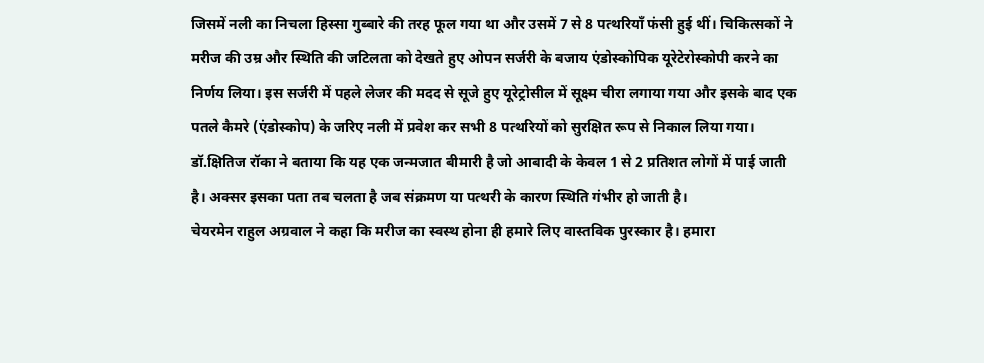जिसमें नली का निचला हिस्सा गुब्बारे की तरह फूल गया था और उसमें 7 से 8 पत्थरियाँ फंसी हुई थीं। चिकित्सकों ने मरीज की उम्र और स्थिति की जटिलता को देखते हुए ओपन सर्जरी के बजाय एंडोस्कोपिक यूरेटेरोस्कोपी करने का निर्णय लिया। इस सर्जरी में पहले लेजर की मदद से सूजे हुए यूरेट्रोसील में सूक्ष्म चीरा लगाया गया और इसके बाद एक पतले कैमरे (एंडोस्कोप) के जरिए नली में प्रवेश कर सभी 8 पत्थरियों को सुरक्षित रूप से निकाल लिया गया। डॉ.क्षितिज रॉका ने बताया कि यह एक जन्मजात बीमारी है जो आबादी के केवल 1 से 2 प्रतिशत लोगों में पाई जाती है। अक्सर इसका पता तब चलता है जब संक्रमण या पत्थरी के कारण स्थिति गंभीर हो जाती है।
चेयरमेन राहुल अग्रवाल ने कहा कि मरीज का स्वस्थ होना ही हमारे लिए वास्तविक पुरस्कार है। हमारा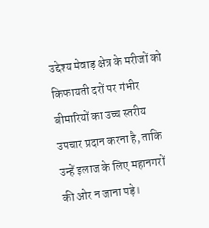उद्देश्य मेवाड़ क्षेत्र के मरीजों को किफायती दरों पर गंभीर बीमारियों का उच्च स्तरीय उपचार प्रदान करना है, ताकि उन्हें इलाज के लिए महानगरों की ओर न जाना पड़े।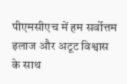पीएमसीएच में हम सर्वोत्तम इलाज और अटूट विश्वास के साथ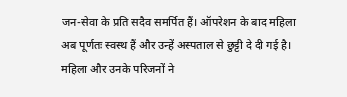जन-सेवा के प्रति सदैव समर्पित हैं। ऑपरेशन के बाद महिला अब पूर्णतः स्वस्थ हैं और उन्हें अस्पताल से छुट्टी दे दी गई है। महिला और उनके परिजनों ने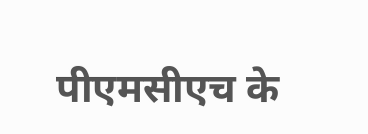पीएमसीएच के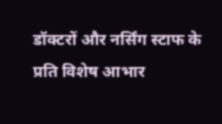डॉक्टरों और नर्सिंग स्टाफ के प्रति विशेष आभार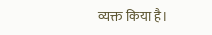व्यक्त किया है।